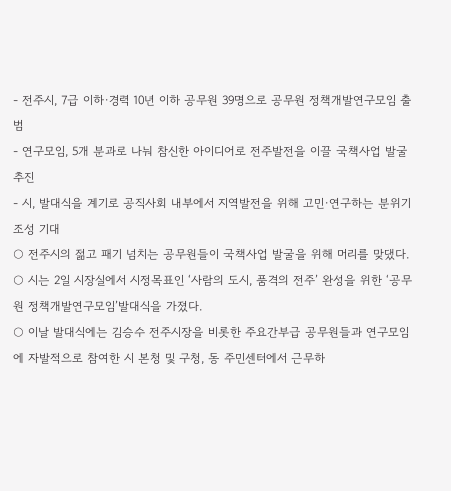- 전주시, 7급 이하·경력 10년 이하 공무원 39명으로 공무원 정책개발연구모임 출범
- 연구모임, 5개 분과로 나눠 참신한 아이디어로 전주발전을 이끌 국책사업 발굴 추진
- 시, 발대식을 계기로 공직사회 내부에서 지역발전을 위해 고민·연구하는 분위기 조성 기대
○ 전주시의 젊고 패기 넘치는 공무원들이 국책사업 발굴을 위해 머리를 맞댔다.
○ 시는 2일 시장실에서 시정목표인 ‘사람의 도시, 품격의 전주’ 완성을 위한 ‘공무원 정책개발연구모임’발대식을 가졌다.
○ 이날 발대식에는 김승수 전주시장을 비롯한 주요간부급 공무원들과 연구모임에 자발적으로 참여한 시 본청 및 구청, 동 주민센터에서 근무하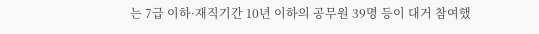는 7급 이하·재직기간 10년 이하의 공무원 39명 등이 대거 참여했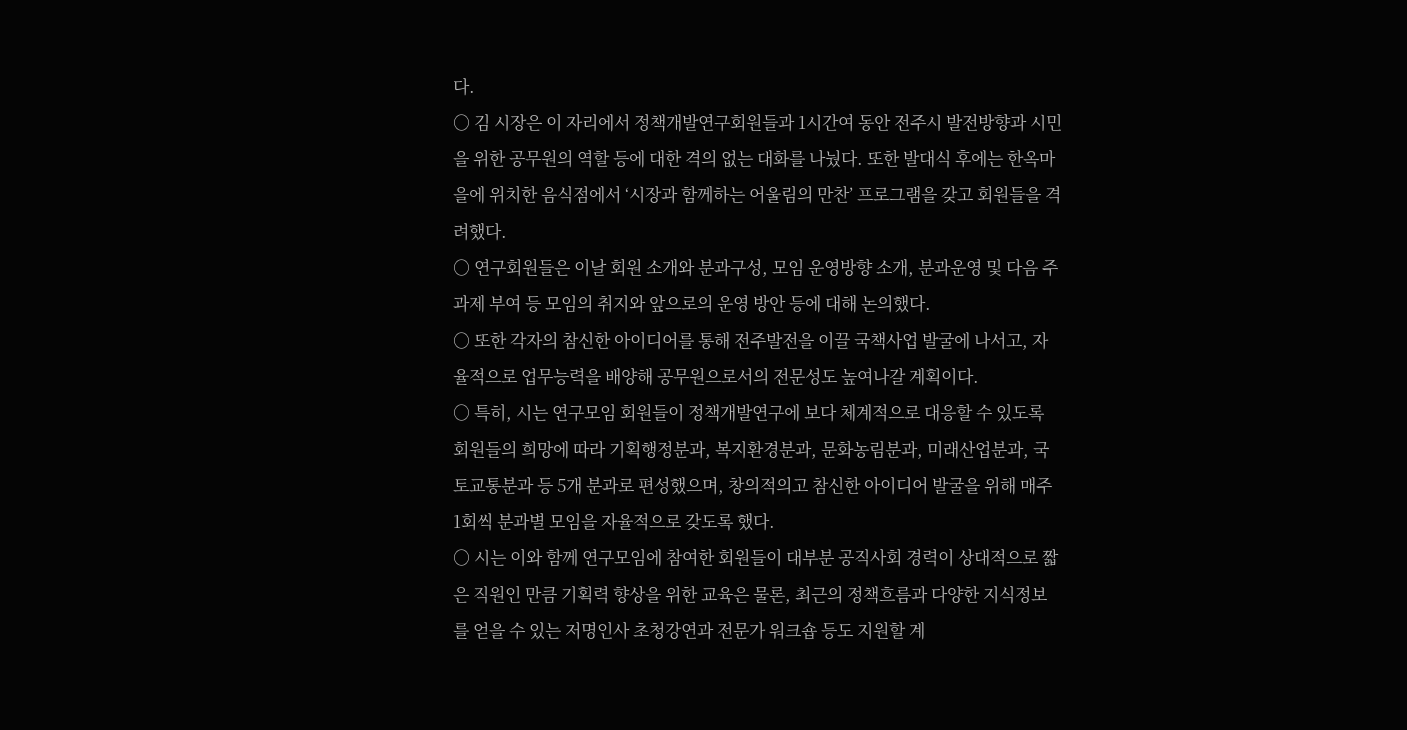다.
○ 김 시장은 이 자리에서 정책개발연구회원들과 1시간여 동안 전주시 발전방향과 시민을 위한 공무원의 역할 등에 대한 격의 없는 대화를 나눴다. 또한 발대식 후에는 한옥마을에 위치한 음식점에서 ‘시장과 함께하는 어울림의 만찬’ 프로그램을 갖고 회원들을 격려했다.
○ 연구회원들은 이날 회원 소개와 분과구성, 모임 운영방향 소개, 분과운영 및 다음 주 과제 부여 등 모임의 취지와 앞으로의 운영 방안 등에 대해 논의했다.
○ 또한 각자의 참신한 아이디어를 통해 전주발전을 이끌 국책사업 발굴에 나서고, 자율적으로 업무능력을 배양해 공무원으로서의 전문성도 높여나갈 계획이다.
○ 특히, 시는 연구모임 회원들이 정책개발연구에 보다 체계적으로 대응할 수 있도록 회원들의 희망에 따라 기획행정분과, 복지환경분과, 문화농림분과, 미래산업분과, 국토교통분과 등 5개 분과로 편성했으며, 창의적의고 참신한 아이디어 발굴을 위해 매주 1회씩 분과별 모임을 자율적으로 갖도록 했다.
○ 시는 이와 함께 연구모임에 참여한 회원들이 대부분 공직사회 경력이 상대적으로 짧은 직원인 만큼 기획력 향상을 위한 교육은 물론, 최근의 정책흐름과 다양한 지식정보를 얻을 수 있는 저명인사 초청강연과 전문가 워크숍 등도 지원할 계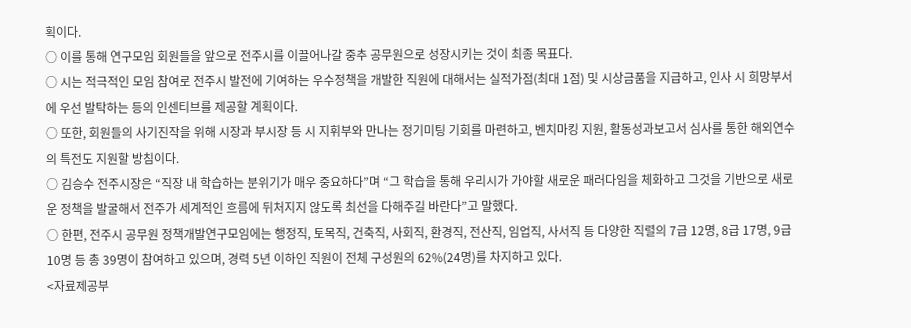획이다.
○ 이를 통해 연구모임 회원들을 앞으로 전주시를 이끌어나갈 중추 공무원으로 성장시키는 것이 최종 목표다.
○ 시는 적극적인 모임 참여로 전주시 발전에 기여하는 우수정책을 개발한 직원에 대해서는 실적가점(최대 1점) 및 시상금품을 지급하고, 인사 시 희망부서에 우선 발탁하는 등의 인센티브를 제공할 계획이다.
○ 또한, 회원들의 사기진작을 위해 시장과 부시장 등 시 지휘부와 만나는 정기미팅 기회를 마련하고, 벤치마킹 지원, 활동성과보고서 심사를 통한 해외연수의 특전도 지원할 방침이다.
○ 김승수 전주시장은 “직장 내 학습하는 분위기가 매우 중요하다”며 “그 학습을 통해 우리시가 가야할 새로운 패러다임을 체화하고 그것을 기반으로 새로운 정책을 발굴해서 전주가 세계적인 흐름에 뒤처지지 않도록 최선을 다해주길 바란다”고 말했다.
○ 한편, 전주시 공무원 정책개발연구모임에는 행정직, 토목직, 건축직, 사회직, 환경직, 전산직, 임업직, 사서직 등 다양한 직렬의 7급 12명, 8급 17명, 9급 10명 등 총 39명이 참여하고 있으며, 경력 5년 이하인 직원이 전체 구성원의 62%(24명)를 차지하고 있다.
<자료제공부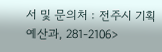서 및 문의처 : 전주시 기획예산과, 281-2106>